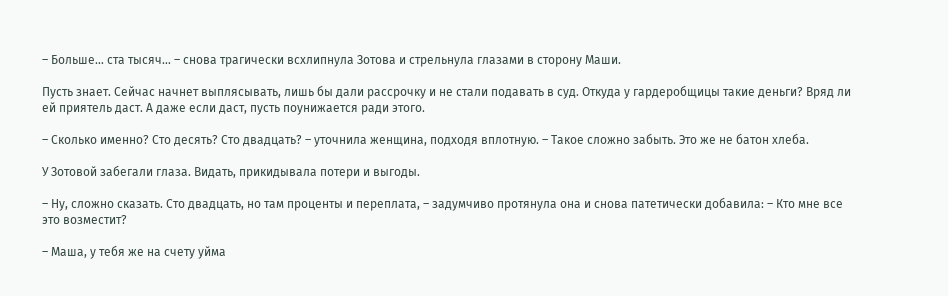– Больше… ста тысяч… – снова трагически всхлипнула Зотова и стрельнула глазами в сторону Маши.

Пусть знает. Сейчас начнет выплясывать, лишь бы дали рассрочку и не стали подавать в суд. Откуда у гардеробщицы такие деньги? Вряд ли ей приятель даст. А даже если даст, пусть поунижается ради этого.

– Сколько именно? Сто десять? Сто двадцать? – уточнила женщина, подходя вплотную. – Такое сложно забыть. Это же не батон хлеба.

У Зотовой забегали глаза. Видать, прикидывала потери и выгоды.

– Ну, сложно сказать. Сто двадцать, но там проценты и переплата, – задумчиво протянула она и снова патетически добавила: – Кто мне все это возместит?

– Маша, у тебя же на счету уйма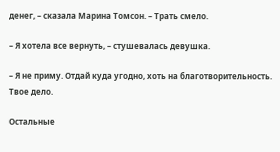денег, – сказала Марина Томсон. – Трать смело.

– Я хотела все вернуть, – стушевалась девушка.

– Я не приму. Отдай куда угодно, хоть на благотворительность. Твое дело.

Остальные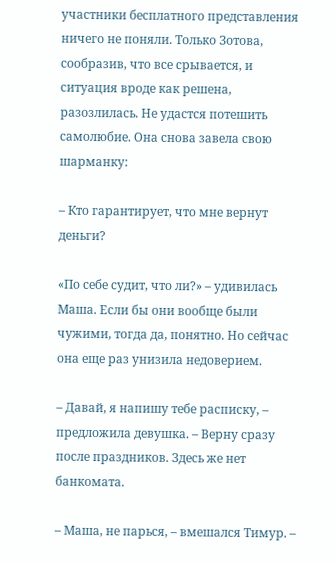участники бесплатного представления ничего не поняли. Только Зотова, сообразив, что все срывается, и ситуация вроде как решена, разозлилась. Не удастся потешить самолюбие. Она снова завела свою шарманку:

– Кто гарантирует, что мне вернут деньги?

«По себе судит, что ли?» – удивилась Маша. Если бы они вообще были чужими, тогда да, понятно. Но сейчас она еще раз унизила недоверием.

– Давай, я напишу тебе расписку, – предложила девушка. – Верну сразу после праздников. Здесь же нет банкомата.

– Маша, не парься, – вмешался Тимур. –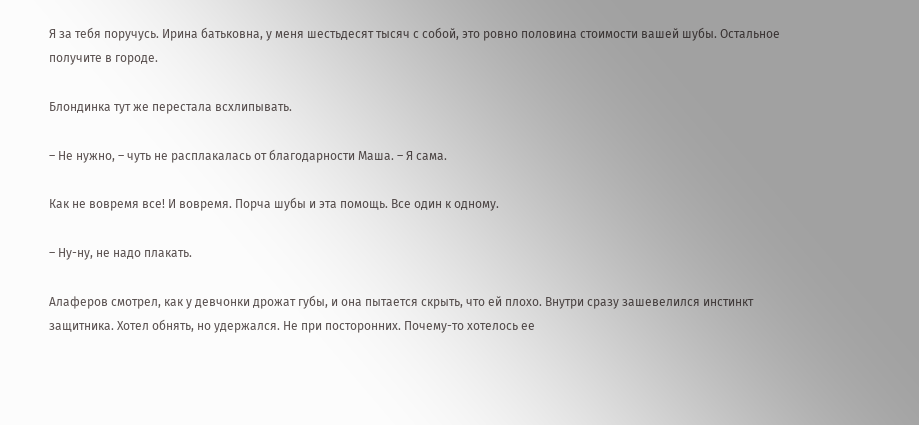Я за тебя поручусь. Ирина батьковна, у меня шестьдесят тысяч с собой, это ровно половина стоимости вашей шубы. Остальное получите в городе.

Блондинка тут же перестала всхлипывать.

– Не нужно, – чуть не расплакалась от благодарности Маша. – Я сама.

Как не вовремя все! И вовремя. Порча шубы и эта помощь. Все один к одному.

– Ну-ну, не надо плакать.

Алаферов смотрел, как у девчонки дрожат губы, и она пытается скрыть, что ей плохо. Внутри сразу зашевелился инстинкт защитника. Хотел обнять, но удержался. Не при посторонних. Почему-то хотелось ее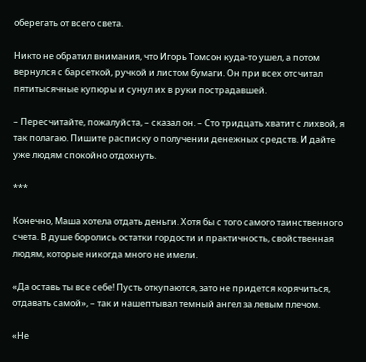оберегать от всего света.

Никто не обратил внимания, что Игорь Томсон куда-то ушел, а потом вернулся с барсеткой, ручкой и листом бумаги. Он при всех отсчитал пятитысячные купюры и сунул их в руки пострадавшей.

– Пересчитайте, пожалуйста, – сказал он. – Сто тридцать хватит с лихвой, я так полагаю. Пишите расписку о получении денежных средств. И дайте уже людям спокойно отдохнуть.

***

Конечно, Маша хотела отдать деньги. Хотя бы с того самого таинственного счета. В душе боролись остатки гордости и практичность, свойственная людям, которые никогда много не имели.

«Да оставь ты все себе! Пусть откупаются, зато не придется корячиться, отдавать самой», – так и нашептывал темный ангел за левым плечом.

«Не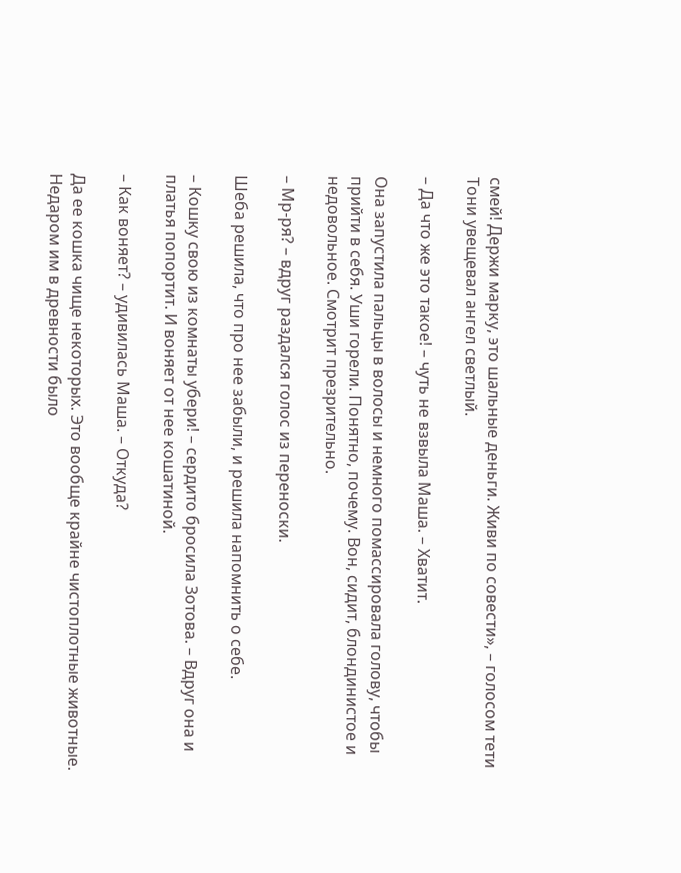смей! Держи марку, это шальные деньги. Живи по совести», – голосом тети Тони увещевал ангел светлый.

– Да что же это такое! – чуть не взвыла Маша. – Хватит.

Она запустила пальцы в волосы и немного помассировала голову, чтобы прийти в себя. Уши горели. Понятно, почему. Вон, сидит, блондинистое и недовольное. Смотрит презрительно.

– Мр-ря? – вдруг раздался голос из переноски.

Шеба решила, что про нее забыли, и решила напомнить о себе.

– Кошку свою из комнаты убери! – сердито бросила Зотова. – Вдруг она и платья попортит. И воняет от нее кошатиной.

– Как воняет? – удивилась Маша. – Откуда?

Да ее кошка чище некоторых. Это вообще крайне чистоплотные животные. Недаром им в древности было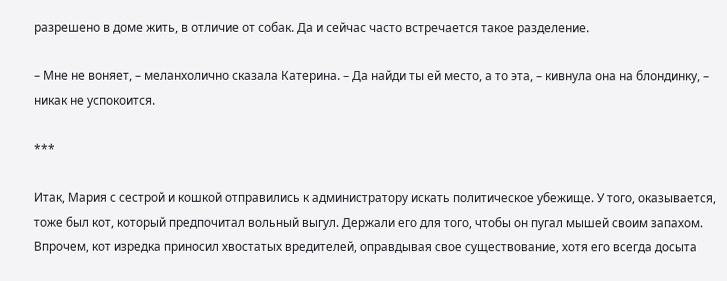разрешено в доме жить, в отличие от собак. Да и сейчас часто встречается такое разделение.

– Мне не воняет, – меланхолично сказала Катерина. – Да найди ты ей место, а то эта, – кивнула она на блондинку, – никак не успокоится.

***

Итак, Мария с сестрой и кошкой отправились к администратору искать политическое убежище. У того, оказывается, тоже был кот, который предпочитал вольный выгул. Держали его для того, чтобы он пугал мышей своим запахом. Впрочем, кот изредка приносил хвостатых вредителей, оправдывая свое существование, хотя его всегда досыта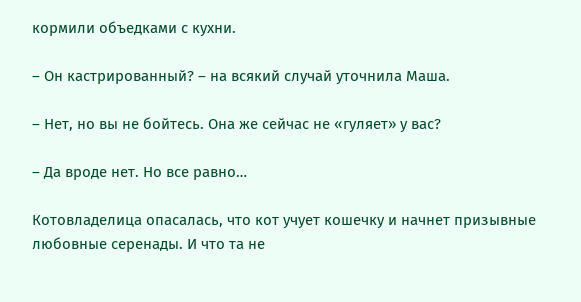кормили объедками с кухни.

– Он кастрированный? – на всякий случай уточнила Маша.

– Нет, но вы не бойтесь. Она же сейчас не «гуляет» у вас?

– Да вроде нет. Но все равно…

Котовладелица опасалась, что кот учует кошечку и начнет призывные любовные серенады. И что та не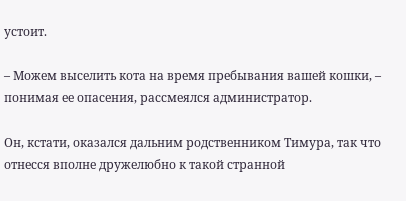устоит.

– Можем выселить кота на время пребывания вашей кошки, – понимая ее опасения, рассмеялся администратор.

Он, кстати, оказался дальним родственником Тимура, так что отнесся вполне дружелюбно к такой странной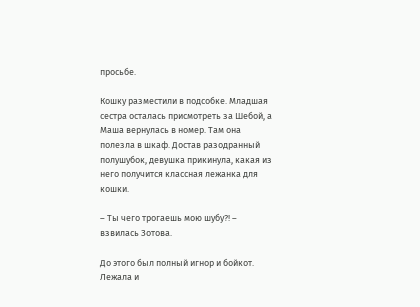просьбе.

Кошку разместили в подсобке. Младшая сестра осталась присмотреть за Шебой, а Маша вернулась в номер. Там она полезла в шкаф. Достав разодранный полушубок, девушка прикинула, какая из него получится классная лежанка для кошки.

– Ты чего трогаешь мою шубу?! – взвилась Зотова.

До этого был полный игнор и бойкот. Лежала и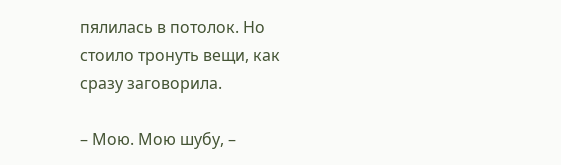пялилась в потолок. Но стоило тронуть вещи, как сразу заговорила.

– Мою. Мою шубу, –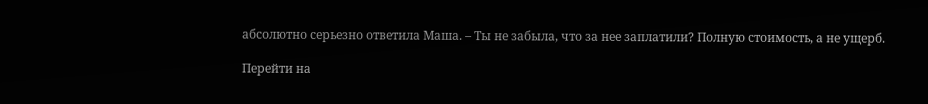абсолютно серьезно ответила Маша. – Ты не забыла, что за нее заплатили? Полную стоимость, а не ущерб.

Перейти на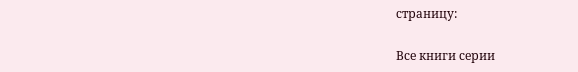страницу:

Все книги серии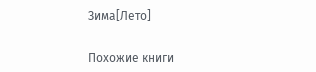Зима[Лето]

Похожие книги